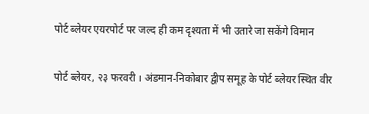पोर्ट ब्लेयर एयरपोर्ट पर जल्द ही कम दृश्यता में भी उतारे जा सकेंगे विमान

पोर्ट ब्लेयर, २३ फरवरी । अंडमान-निकोबार द्वीप समूह के पोर्ट ब्लेयर स्थित वीर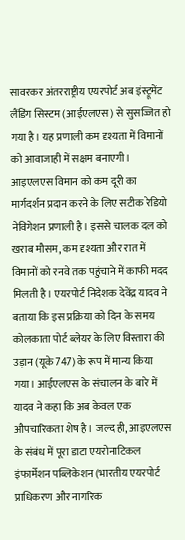सावरकर अंतरराष्ट्रीय एयरपोर्ट अब इंस्ट्रूमेंट लैंडिंग सिस्टम (आईएलएस) से सुसज्जित हो गया है। यह प्रणाली कम दृश्यता में विमानों को आवाजाही में सक्षम बनाएगी। आइएलएस विमान को कम दूरी का मार्गदर्शन प्रदान करने के लिए सटीक रेडियो नेविगेशन प्रणाली है। इससे चालक दल को खराब मौसम, कम दृश्यता और रात में विमानों को रनवे तक पहुंचाने में काफी मदद मिलती है। एयरपोर्ट निदेशक देवेंद्र यादव ने बताया कि इस प्रक्रिया को दिन के समय कोलकाता पोर्ट ब्लेयर के लिए विस्तारा की उड़ान (यूके747) के रूप में मान्य किया गया। आईएलएस के संचालन के बारे में यादव ने कहा कि अब केवल एक औपचारिकता शेष है। जल्द ही, आइएलएस के संबंध में पूरा डाटा एयरोनाटिकल इंफार्मेशन पब्लिकेशन (भारतीय एयरपोर्ट प्राधिकरण और नागरिक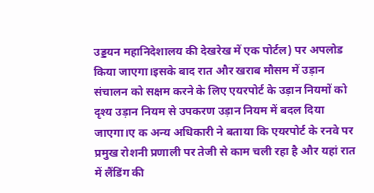उड्डयन महानिदेशालय की देखरेख में एक पोर्टल) पर अपलोड किया जाएगा।इसके बाद रात और खराब मौसम में उड़ान संचालन को सक्षम करने के लिए एयरपोर्ट के उड़ान नियमों को दृश्य उड़ान नियम से उपकरण उड़ान नियम में बदल दिया जाएगा।ए क अन्य अधिकारी ने बताया कि एयरपोर्ट के रनवे पर प्रमुख रोशनी प्रणाली पर तेजी से काम चली रहा है और यहां रात में लैंडिंग की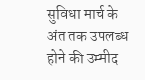सुविधा मार्च के अंत तक उपलब्ध होने की उम्मीद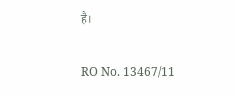है।

RO No. 13467/11